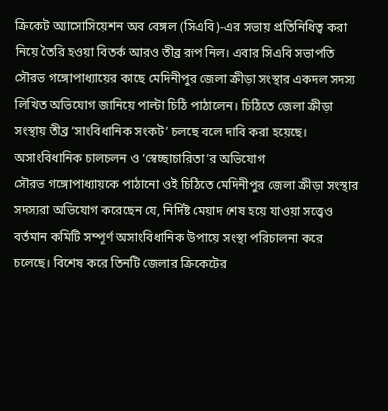ক্রিকেট অ্যাসোসিয়েশন অব বেঙ্গল (সিএবি)-এর সভায় প্রতিনিধিত্ব করা নিয়ে তৈরি হওয়া বিতর্ক আরও তীব্র রূপ নিল। এবার সিএবি সভাপতি সৌরভ গঙ্গোপাধ্যায়ের কাছে মেদিনীপুর জেলা ক্রীড়া সংস্থার একদল সদস্য লিখিত অভিযোগ জানিয়ে পাল্টা চিঠি পাঠালেন। চিঠিতে জেলা ক্রীড়া সংস্থায় তীব্র ‘সাংবিধানিক সংকট’ চলছে বলে দাবি করা হয়েছে।
অসাংবিধানিক চালচলন ও ‘স্বেচ্ছাচারিতা’র অভিযোগ
সৌরভ গঙ্গোপাধ্যায়কে পাঠানো ওই চিঠিতে মেদিনীপুর জেলা ক্রীড়া সংস্থার সদস্যরা অভিযোগ করেছেন যে, নির্দিষ্ট মেয়াদ শেষ হয়ে যাওয়া সত্ত্বেও বর্তমান কমিটি সম্পূর্ণ অসাংবিধানিক উপায়ে সংস্থা পরিচালনা করে চলেছে। বিশেষ করে তিনটি জেলার ক্রিকেটের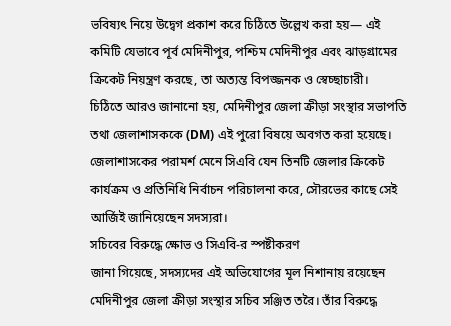ভবিষ্যৎ নিয়ে উদ্বেগ প্রকাশ করে চিঠিতে উল্লেখ করা হয়— এই কমিটি যেভাবে পূর্ব মেদিনীপুর, পশ্চিম মেদিনীপুর এবং ঝাড়গ্রামের ক্রিকেট নিয়ন্ত্রণ করছে, তা অত্যন্ত বিপজ্জনক ও স্বেচ্ছাচারী।
চিঠিতে আরও জানানো হয়, মেদিনীপুর জেলা ক্রীড়া সংস্থার সভাপতি তথা জেলাশাসককে (DM) এই পুরো বিষয়ে অবগত করা হয়েছে। জেলাশাসকের পরামর্শ মেনে সিএবি যেন তিনটি জেলার ক্রিকেট কার্যক্রম ও প্রতিনিধি নির্বাচন পরিচালনা করে, সৌরভের কাছে সেই আর্জিই জানিয়েছেন সদস্যরা।
সচিবের বিরুদ্ধে ক্ষোভ ও সিএবি-র স্পষ্টীকরণ
জানা গিয়েছে, সদস্যদের এই অভিযোগের মূল নিশানায় রয়েছেন মেদিনীপুর জেলা ক্রীড়া সংস্থার সচিব সঞ্জিত তরৈ। তাঁর বিরুদ্ধে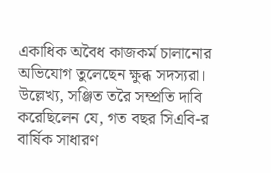একাধিক অবৈধ কাজকর্ম চালানোর অভিযোগ তুলেছেন ক্ষুব্ধ সদস্যরা।
উল্লেখ্য, সঞ্জিত তরৈ সম্প্রতি দাবি করেছিলেন যে, গত বছর সিএবি-র বার্ষিক সাধারণ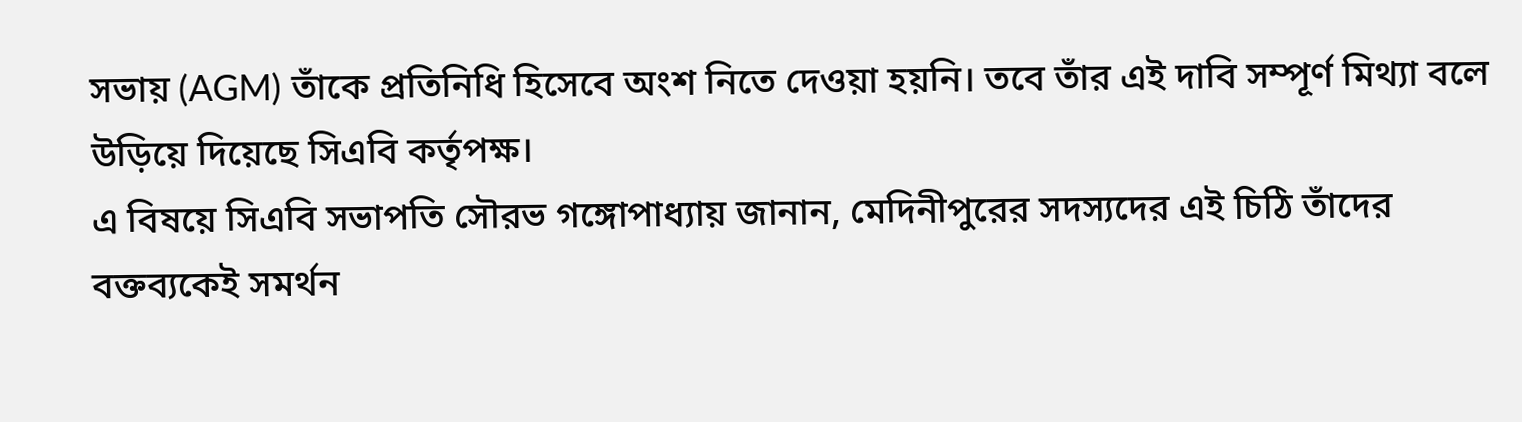সভায় (AGM) তাঁকে প্রতিনিধি হিসেবে অংশ নিতে দেওয়া হয়নি। তবে তাঁর এই দাবি সম্পূর্ণ মিথ্যা বলে উড়িয়ে দিয়েছে সিএবি কর্তৃপক্ষ।
এ বিষয়ে সিএবি সভাপতি সৌরভ গঙ্গোপাধ্যায় জানান, মেদিনীপুরের সদস্যদের এই চিঠি তাঁদের বক্তব্যকেই সমর্থন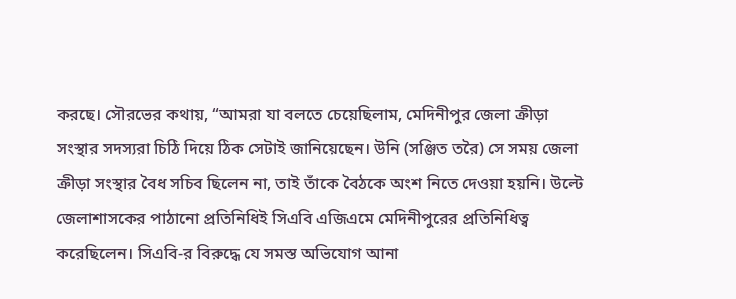করছে। সৌরভের কথায়, “আমরা যা বলতে চেয়েছিলাম, মেদিনীপুর জেলা ক্রীড়া সংস্থার সদস্যরা চিঠি দিয়ে ঠিক সেটাই জানিয়েছেন। উনি (সঞ্জিত তরৈ) সে সময় জেলা ক্রীড়া সংস্থার বৈধ সচিব ছিলেন না, তাই তাঁকে বৈঠকে অংশ নিতে দেওয়া হয়নি। উল্টে জেলাশাসকের পাঠানো প্রতিনিধিই সিএবি এজিএমে মেদিনীপুরের প্রতিনিধিত্ব করেছিলেন। সিএবি-র বিরুদ্ধে যে সমস্ত অভিযোগ আনা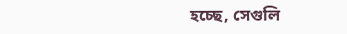হচ্ছে, সেগুলি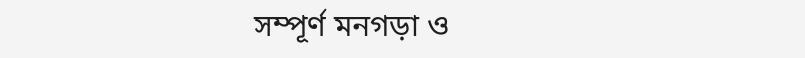সম্পূর্ণ মনগড়া ও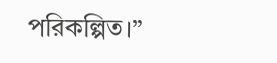পরিকল্পিত।”